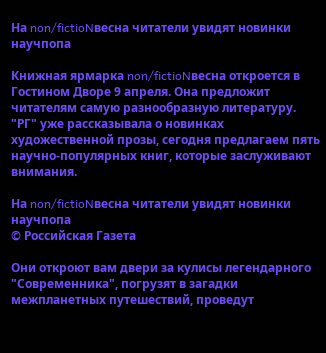На non/fictioNвесна читатели увидят новинки научпопа

Книжная ярмарка non/fictioNвесна откроется в Гостином Дворе 9 апреля. Она предложит читателям самую разнообразную литературу. "РГ" уже рассказывала о новинках художественной прозы, сегодня предлагаем пять научно-популярных книг, которые заслуживают внимания.

На non/fictioNвесна читатели увидят новинки научпопа
© Российская Газета

Они откроют вам двери за кулисы легендарного "Современника", погрузят в загадки межпланетных путешествий, проведут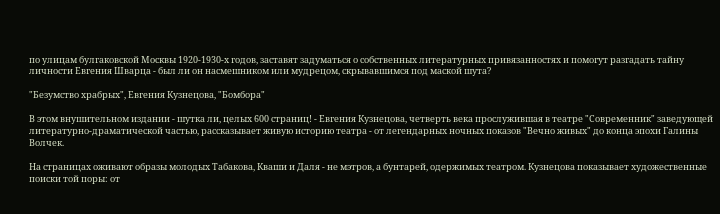по улицам булгаковской Москвы 1920-1930‑х годов, заставят задуматься о собственных литературных привязанностях и помогут разгадать тайну личности Евгения Шварца - был ли он насмешником или мудрецом, скрывавшимся под маской шута?

"Безумство храбрых", Евгения Кузнецова, "Бомбора"

В этом внушительном издании - шутка ли, целых 600 страниц! - Евгения Кузнецова, четверть века прослужившая в театре "Современник" заведующей литературно-драматической частью, рассказывает живую историю театра - от легендарных ночных показов "Вечно живых" до конца эпохи Галины Волчек.

На страницах оживают образы молодых Табакова, Кваши и Даля - не мэтров, а бунтарей, одержимых театром. Кузнецова показывает художественные поиски той поры: от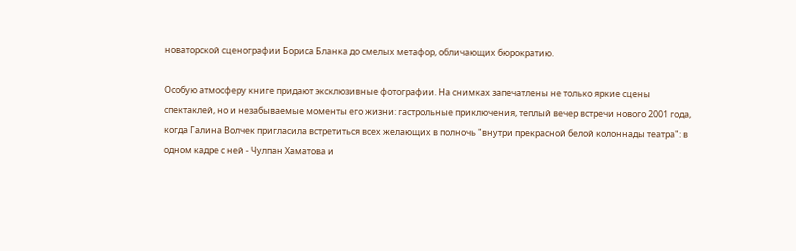новаторской сценографии Бориса Бланка до смелых метафор, обличающих бюрократию.

Особую атмосферу книге придают эксклюзивные фотографии. На снимках запечатлены не только яркие сцены спектаклей, но и незабываемые моменты его жизни: гастрольные приключения, теплый вечер встречи нового 2001 года, когда Галина Волчек пригласила встретиться всех желающих в полночь "внутри прекрасной белой колоннады театра": в одном кадре с ней - Чулпан Хаматова и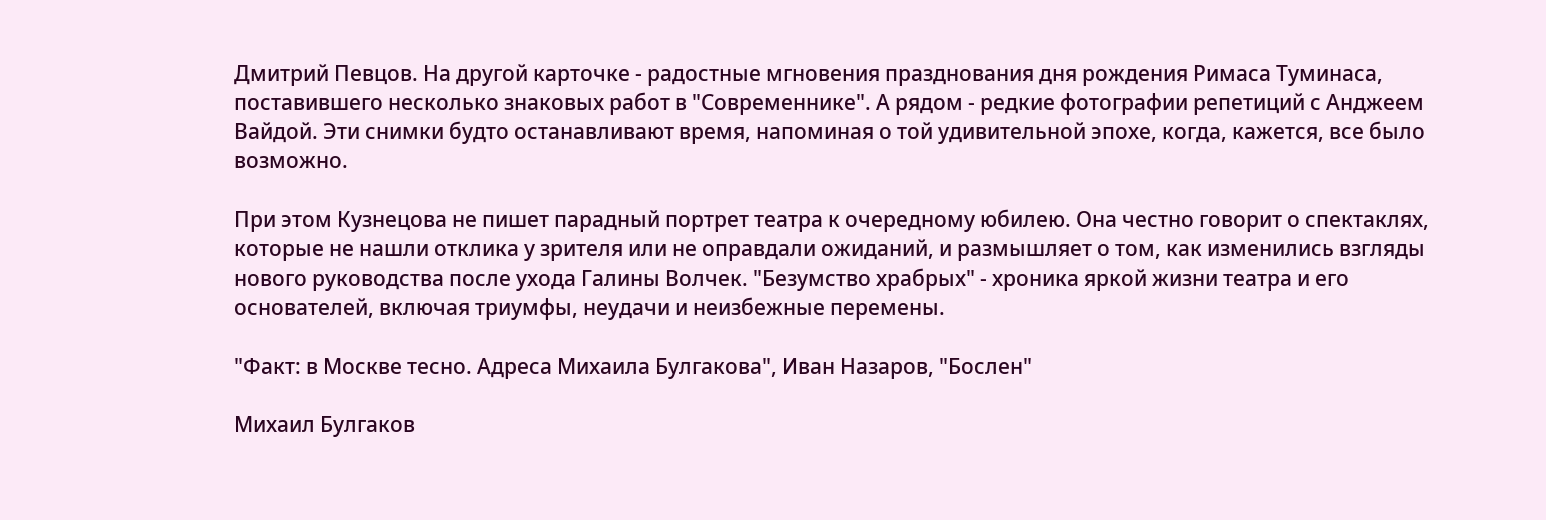Дмитрий Певцов. На другой карточке - радостные мгновения празднования дня рождения Римаса Туминаса, поставившего несколько знаковых работ в "Современнике". А рядом - редкие фотографии репетиций с Анджеем Вайдой. Эти снимки будто останавливают время, напоминая о той удивительной эпохе, когда, кажется, все было возможно.

При этом Кузнецова не пишет парадный портрет театра к очередному юбилею. Она честно говорит о спектаклях, которые не нашли отклика у зрителя или не оправдали ожиданий, и размышляет о том, как изменились взгляды нового руководства после ухода Галины Волчек. "Безумство храбрых" - хроника яркой жизни театра и его основателей, включая триумфы, неудачи и неизбежные перемены.

"Факт: в Москве тесно. Адреса Михаила Булгакова", Иван Назаров, "Бослен"

Михаил Булгаков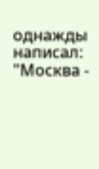однажды написал: "Москва -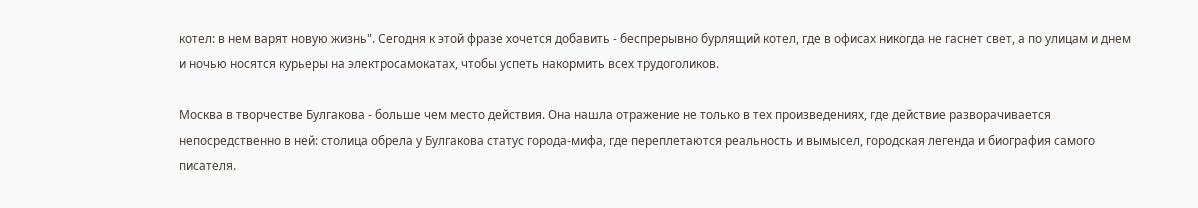котел: в нем варят новую жизнь". Сегодня к этой фразе хочется добавить - беспрерывно бурлящий котел, где в офисах никогда не гаснет свет, а по улицам и днем и ночью носятся курьеры на электросамокатах, чтобы успеть накормить всех трудоголиков.

Москва в творчестве Булгакова - больше чем место действия. Она нашла отражение не только в тех произведениях, где действие разворачивается непосредственно в ней: столица обрела у Булгакова статус города‑мифа, где переплетаются реальность и вымысел, городская легенда и биография самого писателя.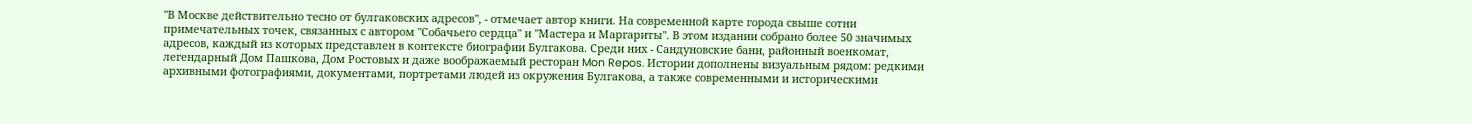"В Москве действительно тесно от булгаковских адресов", - отмечает автор книги. На современной карте города свыше сотни примечательных точек, связанных с автором "Собачьего сердца" и "Мастера и Маргариты". В этом издании собрано более 50 значимых адресов, каждый из которых представлен в контексте биографии Булгакова. Среди них - Сандуновские бани, районный военкомат, легендарный Дом Пашкова, Дом Ростовых и даже воображаемый ресторан Mon Repos. Истории дополнены визуальным рядом: редкими архивными фотографиями, документами, портретами людей из окружения Булгакова, а также современными и историческими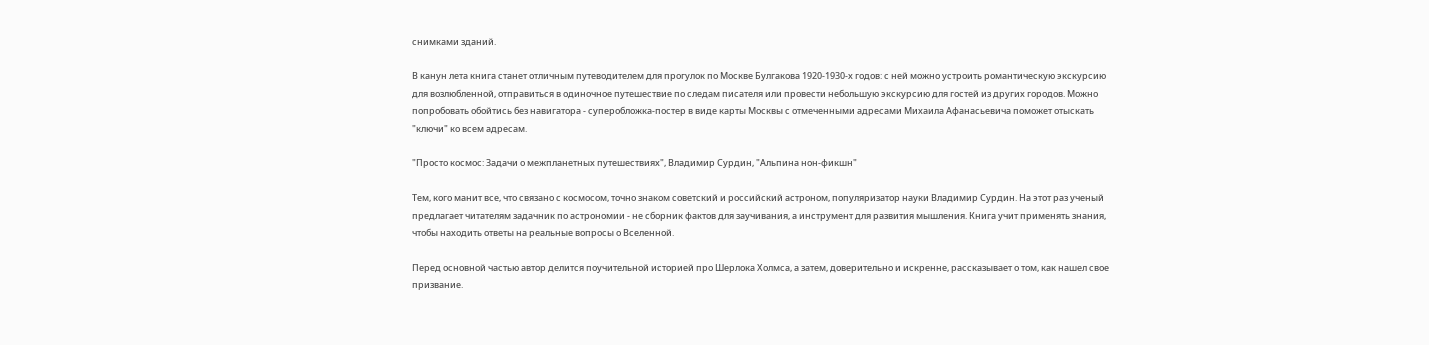снимками зданий.

В канун лета книга станет отличным путеводителем для прогулок по Москве Булгакова 1920-1930‑х годов: с ней можно устроить романтическую экскурсию для возлюбленной, отправиться в одиночное путешествие по следам писателя или провести небольшую экскурсию для гостей из других городов. Можно попробовать обойтись без навигатора - суперобложка‑постер в виде карты Москвы с отмеченными адресами Михаила Афанасьевича поможет отыскать "ключи" ко всем адресам.

"Просто космос: Задачи о межпланетных путешествиях", Владимир Сурдин, "Альпина нон-фикшн"

Тем, кого манит все, что связано с космосом, точно знаком советский и российский астроном, популяризатор науки Владимир Сурдин. На этот раз ученый предлагает читателям задачник по астрономии - не сборник фактов для заучивания, а инструмент для развития мышления. Книга учит применять знания, чтобы находить ответы на реальные вопросы о Вселенной.

Перед основной частью автор делится поучительной историей про Шерлока Холмса, а затем, доверительно и искренне, рассказывает о том, как нашел свое призвание.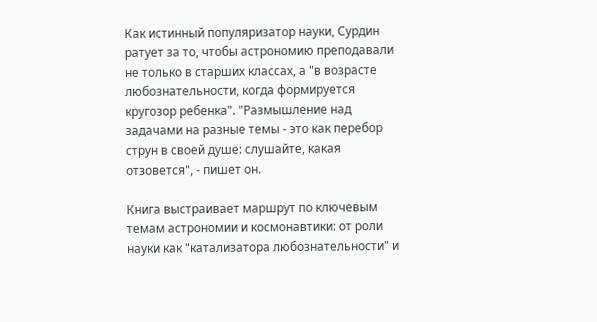Как истинный популяризатор науки, Сурдин ратует за то, чтобы астрономию преподавали не только в старших классах, а "в возрасте любознательности, когда формируется кругозор ребенка". "Размышление над задачами на разные темы - это как перебор струн в своей душе: слушайте, какая отзовется", - пишет он.

Книга выстраивает маршрут по ключевым темам астрономии и космонавтики: от роли науки как "катализатора любознательности" и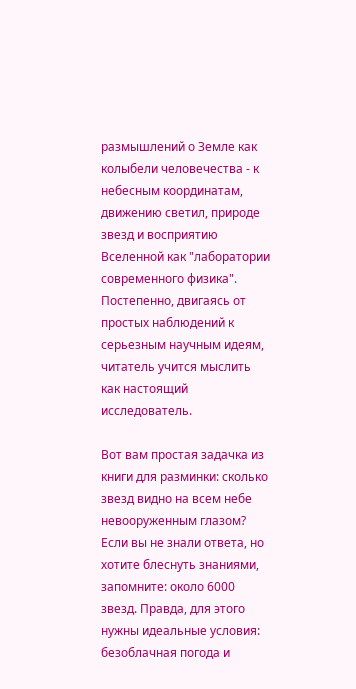размышлений о Земле как колыбели человечества - к небесным координатам, движению светил, природе звезд и восприятию Вселенной как "лаборатории современного физика". Постепенно, двигаясь от простых наблюдений к серьезным научным идеям, читатель учится мыслить как настоящий исследователь.

Вот вам простая задачка из книги для разминки: сколько звезд видно на всем небе невооруженным глазом? Если вы не знали ответа, но хотите блеснуть знаниями, запомните: около 6000 звезд. Правда, для этого нужны идеальные условия: безоблачная погода и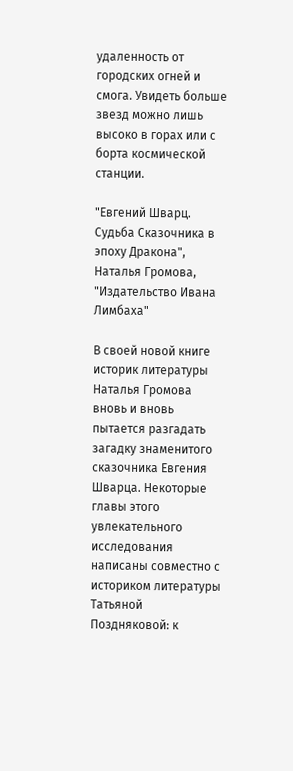удаленность от городских огней и смога. Увидеть больше звезд можно лишь высоко в горах или с борта космической станции.

"Евгений Шварц. Судьба Сказочника в эпоху Дракона", Наталья Громова, "Издательство Ивана Лимбаха"

В своей новой книге историк литературы Наталья Громова вновь и вновь пытается разгадать загадку знаменитого сказочника Евгения Шварца. Некоторые главы этого увлекательного исследования написаны совместно с историком литературы Татьяной Поздняковой: к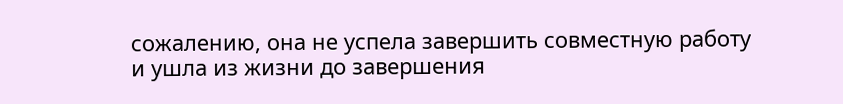сожалению, она не успела завершить совместную работу и ушла из жизни до завершения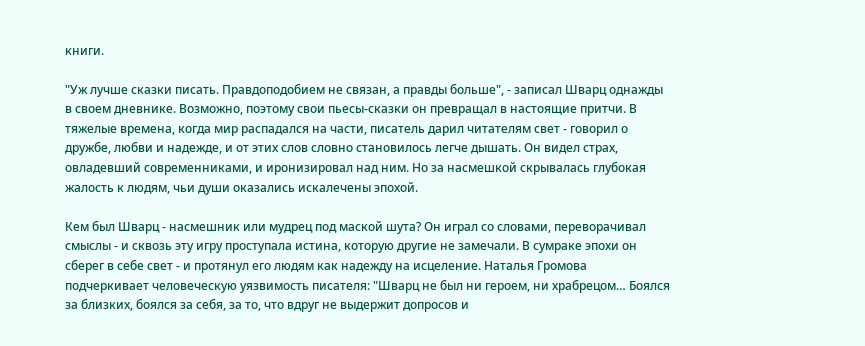книги.

"Уж лучше сказки писать. Правдоподобием не связан, а правды больше", - записал Шварц однажды в своем дневнике. Возможно, поэтому свои пьесы-сказки он превращал в настоящие притчи. В тяжелые времена, когда мир распадался на части, писатель дарил читателям свет - говорил о дружбе, любви и надежде, и от этих слов словно становилось легче дышать. Он видел страх, овладевший современниками, и иронизировал над ним. Но за насмешкой скрывалась глубокая жалость к людям, чьи души оказались искалечены эпохой.

Кем был Шварц - насмешник или мудрец под маской шута? Он играл со словами, переворачивал смыслы - и сквозь эту игру проступала истина, которую другие не замечали. В сумраке эпохи он сберег в себе свет - и протянул его людям как надежду на исцеление. Наталья Громова подчеркивает человеческую уязвимость писателя: "Шварц не был ни героем, ни храбрецом… Боялся за близких, боялся за себя, за то, что вдруг не выдержит допросов и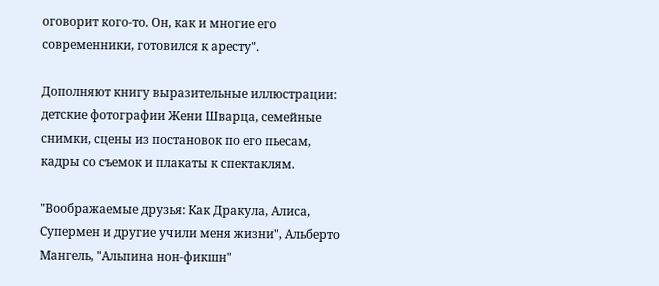оговорит кого‑то. Он, как и многие его современники, готовился к аресту".

Дополняют книгу выразительные иллюстрации: детские фотографии Жени Шварца, семейные снимки, сцены из постановок по его пьесам, кадры со съемок и плакаты к спектаклям.

"Воображаемые друзья: Как Дракула, Алиса, Супермен и другие учили меня жизни", Альберто Мангель, "Альпина нон-фикшн"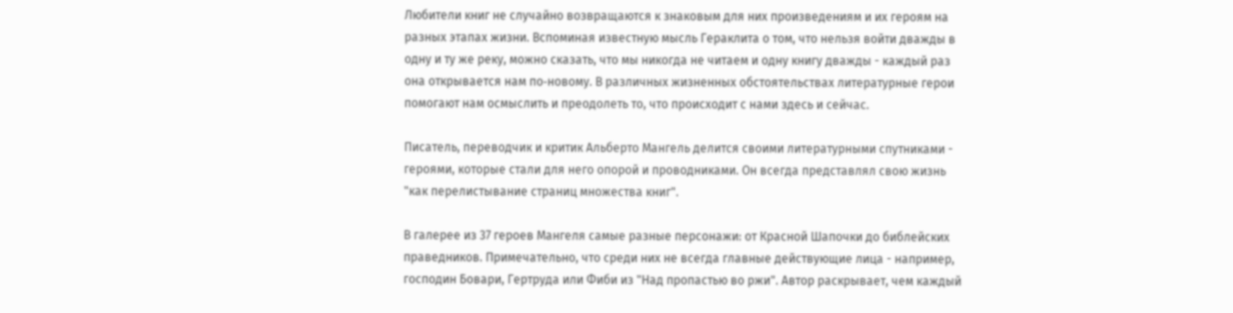Любители книг не случайно возвращаются к знаковым для них произведениям и их героям на разных этапах жизни. Вспоминая известную мысль Гераклита о том, что нельзя войти дважды в одну и ту же реку, можно сказать, что мы никогда не читаем и одну книгу дважды - каждый раз она открывается нам по‑новому. В различных жизненных обстоятельствах литературные герои помогают нам осмыслить и преодолеть то, что происходит с нами здесь и сейчас.

Писатель, переводчик и критик Альберто Мангель делится своими литературными спутниками - героями, которые стали для него опорой и проводниками. Он всегда представлял свою жизнь "как перелистывание страниц множества книг".

В галерее из 37 героев Мангеля самые разные персонажи: от Красной Шапочки до библейских праведников. Примечательно, что среди них не всегда главные действующие лица - например, господин Бовари, Гертруда или Фиби из "Над пропастью во ржи". Автор раскрывает, чем каждый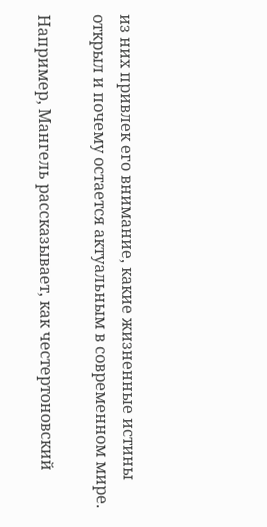из них привлек его внимание, какие жизненные истины открыл и почему остается актуальным в современном мире.

Например, Мангель рассказывает, как честертоновский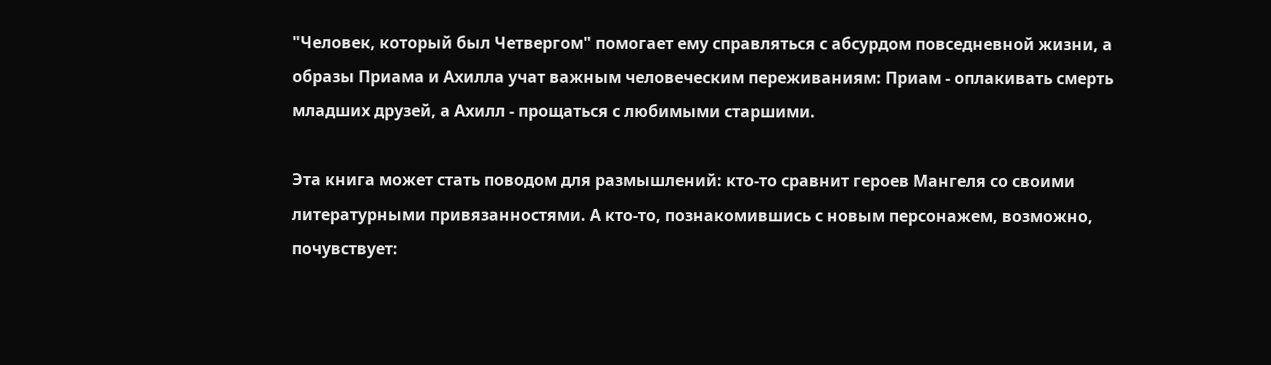"Человек, который был Четвергом" помогает ему справляться с абсурдом повседневной жизни, а образы Приама и Ахилла учат важным человеческим переживаниям: Приам - оплакивать смерть младших друзей, а Ахилл - прощаться с любимыми старшими.

Эта книга может стать поводом для размышлений: кто‑то сравнит героев Мангеля со своими литературными привязанностями. А кто‑то, познакомившись с новым персонажем, возможно, почувствует: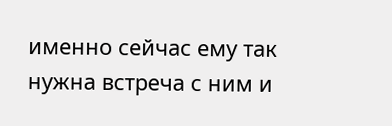именно сейчас ему так нужна встреча с ним и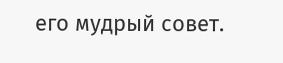его мудрый совет.